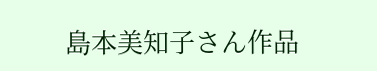島本美知子さん作品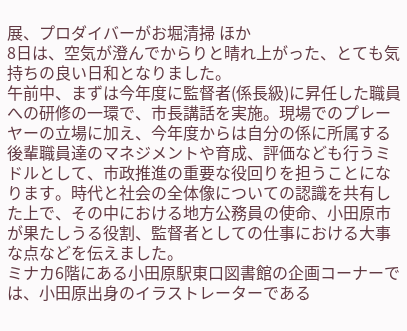展、プロダイバーがお堀清掃 ほか
8日は、空気が澄んでからりと晴れ上がった、とても気持ちの良い日和となりました。
午前中、まずは今年度に監督者(係長級)に昇任した職員への研修の一環で、市長講話を実施。現場でのプレーヤーの立場に加え、今年度からは自分の係に所属する後輩職員達のマネジメントや育成、評価なども行うミドルとして、市政推進の重要な役回りを担うことになります。時代と社会の全体像についての認識を共有した上で、その中における地方公務員の使命、小田原市が果たしうる役割、監督者としての仕事における大事な点などを伝えました。
ミナカ6階にある小田原駅東口図書館の企画コーナーでは、小田原出身のイラストレーターである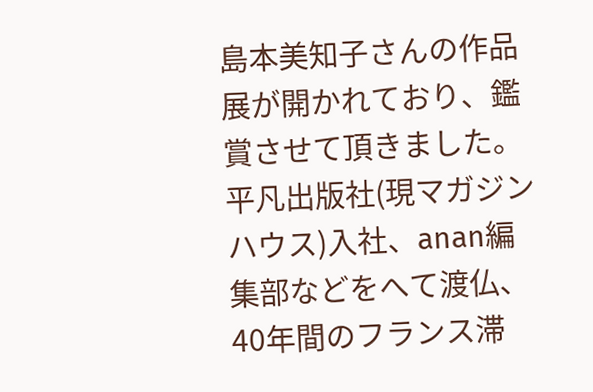島本美知子さんの作品展が開かれており、鑑賞させて頂きました。平凡出版社(現マガジンハウス)入社、anan編集部などをへて渡仏、40年間のフランス滞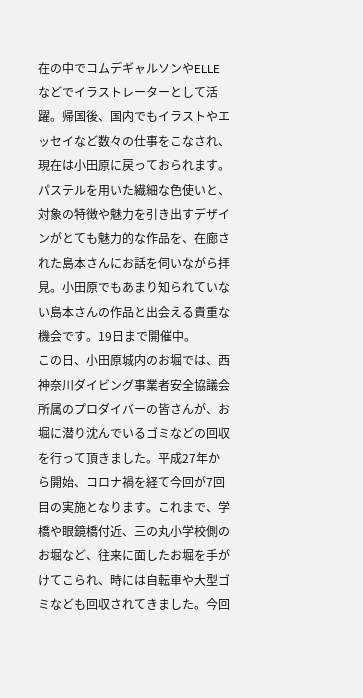在の中でコムデギャルソンやELLEなどでイラストレーターとして活躍。帰国後、国内でもイラストやエッセイなど数々の仕事をこなされ、現在は小田原に戻っておられます。パステルを用いた繊細な色使いと、対象の特徴や魅力を引き出すデザインがとても魅力的な作品を、在廊された島本さんにお話を伺いながら拝見。小田原でもあまり知られていない島本さんの作品と出会える貴重な機会です。19日まで開催中。
この日、小田原城内のお堀では、西神奈川ダイビング事業者安全協議会所属のプロダイバーの皆さんが、お堀に潜り沈んでいるゴミなどの回収を行って頂きました。平成27年から開始、コロナ禍を経て今回が7回目の実施となります。これまで、学橋や眼鏡橋付近、三の丸小学校側のお堀など、往来に面したお堀を手がけてこられ、時には自転車や大型ゴミなども回収されてきました。今回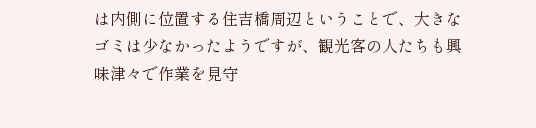は内側に位置する住吉橋周辺ということで、大きなゴミは少なかったようですが、観光客の人たちも興味津々で作業を見守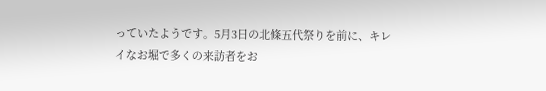っていたようです。5月3日の北條五代祭りを前に、キレイなお堀で多くの来訪者をお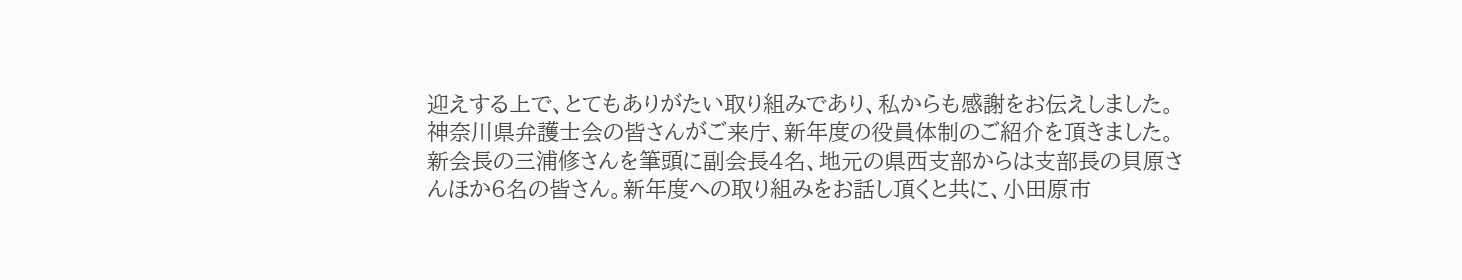迎えする上で、とてもありがたい取り組みであり、私からも感謝をお伝えしました。
神奈川県弁護士会の皆さんがご来庁、新年度の役員体制のご紹介を頂きました。新会長の三浦修さんを筆頭に副会長4名、地元の県西支部からは支部長の貝原さんほか6名の皆さん。新年度への取り組みをお話し頂くと共に、小田原市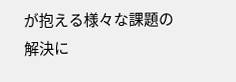が抱える様々な課題の解決に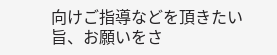向けご指導などを頂きたい旨、お願いをさ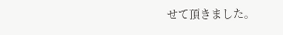せて頂きました。